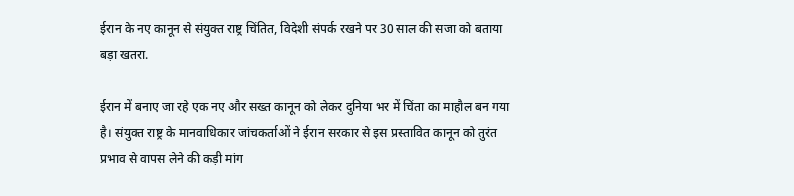ईरान के नए कानून से संयुक्त राष्ट्र चिंतित, विदेशी संपर्क रखने पर 30 साल की सजा को बताया बड़ा खतरा.

ईरान में बनाए जा रहे एक नए और सख्त कानून को लेकर दुनिया भर में चिंता का माहौल बन गया है। संयुक्त राष्ट्र के मानवाधिकार जांचकर्ताओं ने ईरान सरकार से इस प्रस्तावित कानून को तुरंत प्रभाव से वापस लेने की कड़ी मांग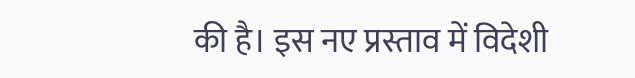की है। इस नए प्रस्ताव में विदेशी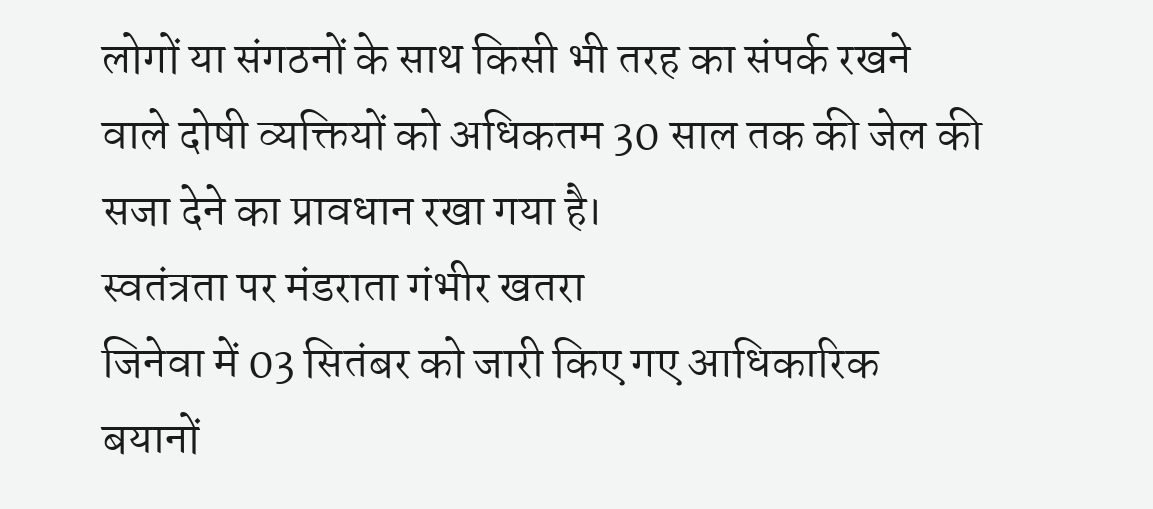लोगों या संगठनों के साथ किसी भी तरह का संपर्क रखने वाले दोषी व्यक्तियों को अधिकतम 30 साल तक की जेल की सजा देने का प्रावधान रखा गया है।
स्वतंत्रता पर मंडराता गंभीर खतरा
जिनेवा में 03 सितंबर को जारी किए गए आधिकारिक बयानों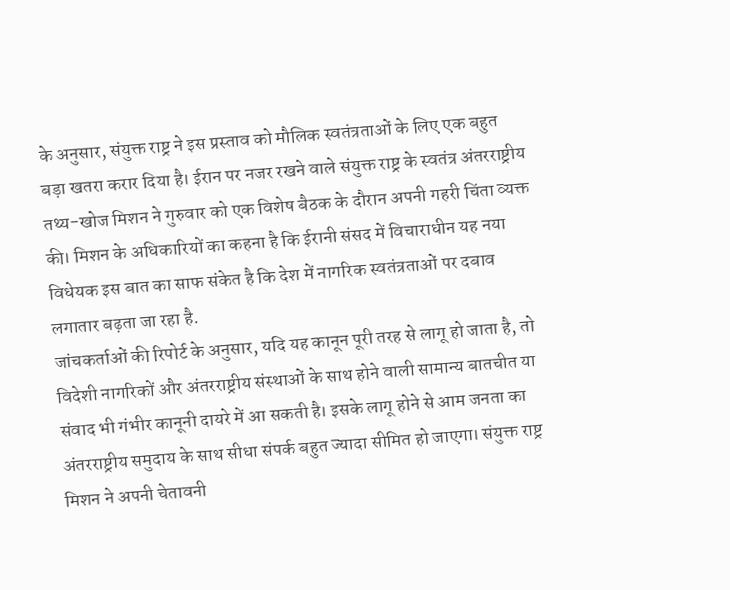के अनुसार, संयुक्त राष्ट्र ने इस प्रस्ताव को मौलिक स्वतंत्रताओं के लिए एक बहुत बड़ा खतरा करार दिया है। ईरान पर नजर रखने वाले संयुक्त राष्ट्र के स्वतंत्र अंतरराष्ट्रीय तथ्य-खोज मिशन ने गुरुवार को एक विशेष बैठक के दौरान अपनी गहरी चिंता व्यक्त की। मिशन के अधिकारियों का कहना है कि ईरानी संसद में विचाराधीन यह नया विधेयक इस बात का साफ संकेत है कि देश में नागरिक स्वतंत्रताओं पर दबाव लगातार बढ़ता जा रहा है.
जांचकर्ताओं की रिपोर्ट के अनुसार, यदि यह कानून पूरी तरह से लागू हो जाता है, तो विदेशी नागरिकों और अंतरराष्ट्रीय संस्थाओं के साथ होने वाली सामान्य बातचीत या संवाद भी गंभीर कानूनी दायरे में आ सकती है। इसके लागू होने से आम जनता का अंतरराष्ट्रीय समुदाय के साथ सीधा संपर्क बहुत ज्यादा सीमित हो जाएगा। संयुक्त राष्ट्र मिशन ने अपनी चेतावनी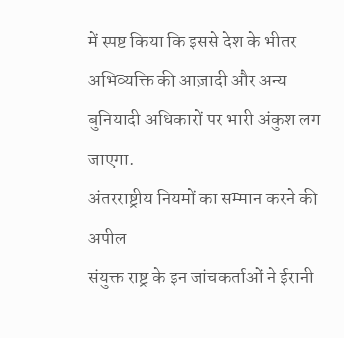में स्पष्ट किया कि इससे देश के भीतर अभिव्यक्ति की आज़ादी और अन्य बुनियादी अधिकारों पर भारी अंकुश लग जाएगा.
अंतरराष्ट्रीय नियमों का सम्मान करने की अपील
संयुक्त राष्ट्र के इन जांचकर्ताओं ने ईरानी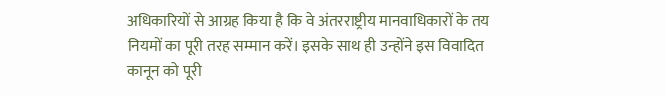अधिकारियों से आग्रह किया है कि वे अंतरराष्ट्रीय मानवाधिकारों के तय नियमों का पूरी तरह सम्मान करें। इसके साथ ही उन्होंने इस विवादित कानून को पूरी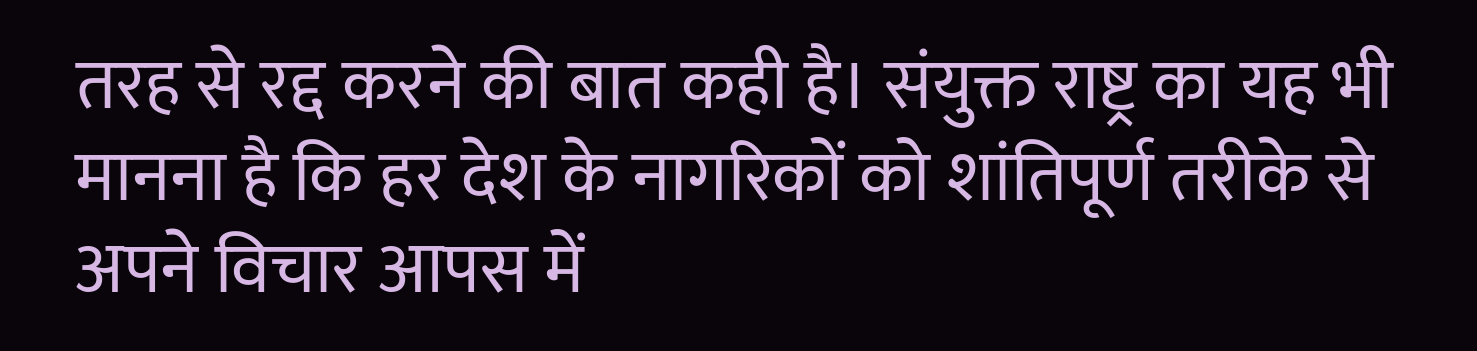तरह से रद्द करने की बात कही है। संयुक्त राष्ट्र का यह भी मानना है कि हर देश के नागरिकों को शांतिपूर्ण तरीके से अपने विचार आपस में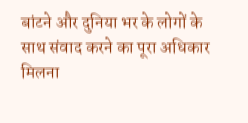बांटने और दुनिया भर के लोगों के साथ संवाद करने का पूरा अधिकार मिलना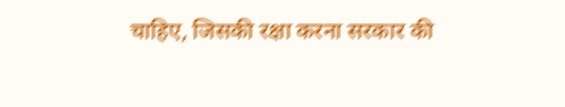चाहिए, जिसकी रक्षा करना सरकार की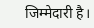जिम्मेदारी है।